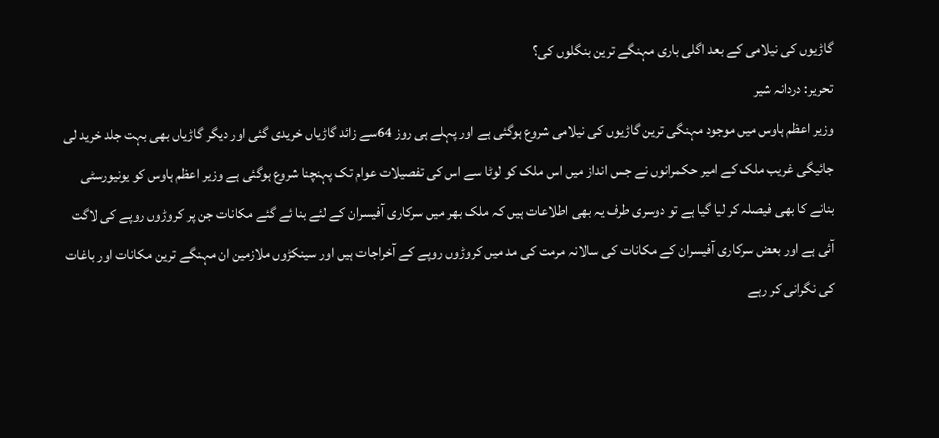گاڑیوں کی نیلامی کے بعد اگلی باری مہنگے ترین بنگلوں کی؟
تحریر: دردانہ شیر
وزیر اعظم ہاوس میں موجود مہنگی ترین گاڑیوں کی نیلامی شروع ہوگئی ہے اور پہلے ہی روز 64سے زائد گاڑیاں خریدی گئی اور دیگر گاڑیاں بھی بہت جلد خرید لی جائیگی غریب ملک کے امیر حکمرانوں نے جس انداز میں اس ملک کو لوٹا سے اس کی تفصیلات عوام تک پہنچنا شروع ہوگئی ہے وزیر اعظم ہاوس کو یونیورسٹی بنانے کا بھی فیصلہ کر لیا گیا ہے تو دوسری طرف یہ بھی اطلاعات ہیں کہ ملک بھر میں سرکاری آفیسران کے لئے بنا ئے گئے مکانات جن پر کروڑوں روپے کی لاگت آئی ہے اور بعض سرکاری آفیسران کے مکانات کی سالانہ مرمت کی مد میں کروڑوں روپے کے آخراجات ہیں اور سینکڑوں ملازمین ان مہنگے ترین مکانات اور باغات کی نگرانی کر رہے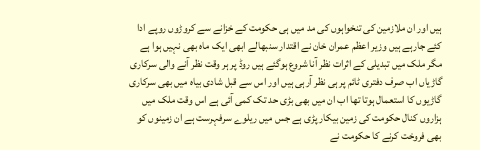ہیں اور ان ملازمین کی تنخواہوں کی مد میں ہی حکومت کے خزانے سے کروڑوں روپے ادا کئے جارہے ہیں وزیر اعظم عمران خان نے اقتدار سنبھالے ابھی ایک ماہ بھی نہیں ہوا ہے مگر ملک میں تبدیلی کے اثرات نظر آنا شروع ہوگئے ہیں روڈ پر ہر وقت نظر آنے والی سرکاری گاڑیاں اب صرف دفتری ٹائم پر ہی نظر آرہی ہیں اور اس سے قبل شادی بیاہ میں بھی سرکاری گاڑیوں کا استعمال ہوتا تھا اب ان میں بھی بڑی حد تک کمی آئی ہے اس وقت ملک میں ہزاروں کنال حکومت کی زمین بیکار پڑی ہے جس میں ریلوے سرفہرست ہے ان زمینوں کو بھی فروخت کرنے کا حکومت نے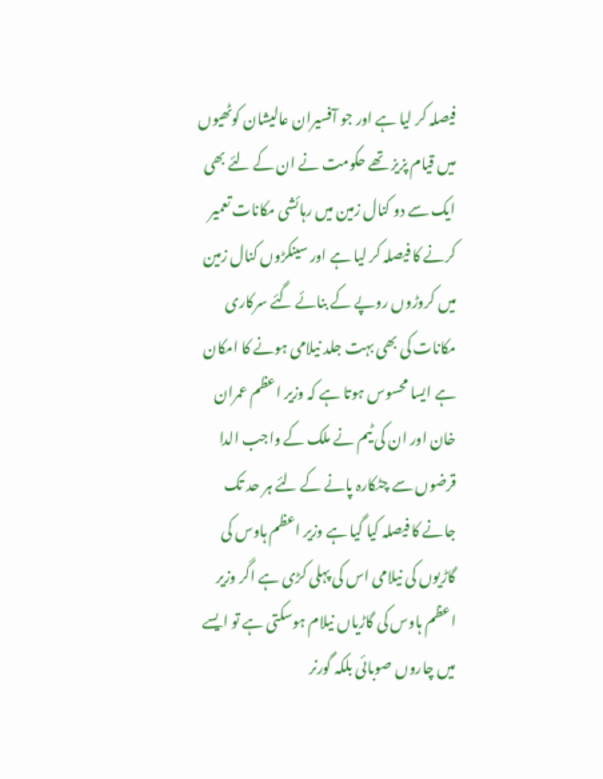فیصلہ کر لیا ہے اور جو آفسیران عالیشان کوٹھیوں میں قیام پزیز تھے حکومت نے ان کے لئے بھی ایک سے دو کنال زمین میں رہائشی مکانات تعمیر کرنے کا فیصلہ کر لیا ہے اور سینکڑوں کنال زمین میں کروڑوں روپے کے بنائے گئے سرکاری مکانات کی بھی بہت جلد نیلامی ہونے کا امکان ہے ایسا محسوس ہوتا ہے کہ وزیر اعظم عمران خان اور ان کی ٹیم نے ملک کے واجب الدا قرضوں سے چٹکارہ پانے کے لئے ہر حد تک جانے کا فیصلہ کیا گیا ہے وزیر اعظم ہاوس کی گاڑیوں کی نیلامی اس کی پہلی کڑی ہے اگر وزیر اعظم ہاوس کی گاڑیاں نیلام ہوسکتی ہے تو ایسے میں چاروں صوبائی بلکہ گورنر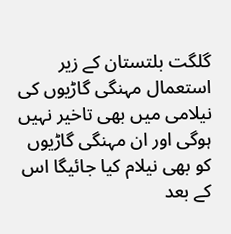گلگت بلتستان کے زیر استعمال مہنگی گاڑیوں کی نیلامی میں بھی تاخیر نہیں ہوگی اور ان مہنگی گاڑیوں کو بھی نیلام کیا جائیگا اس کے بعد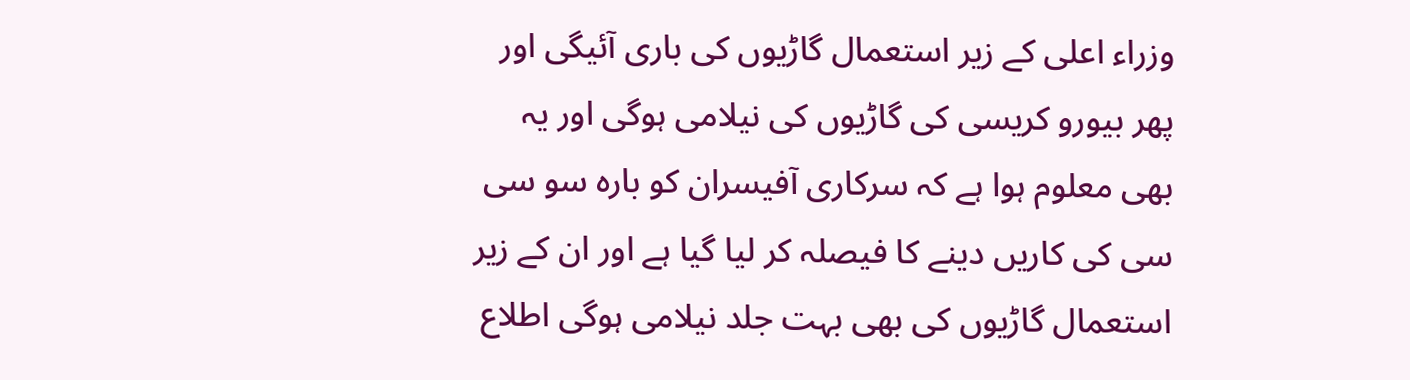وزراء اعلی کے زیر استعمال گاڑیوں کی باری آئیگی اور پھر بیورو کریسی کی گاڑیوں کی نیلامی ہوگی اور یہ بھی معلوم ہوا ہے کہ سرکاری آفیسران کو بارہ سو سی سی کی کاریں دینے کا فیصلہ کر لیا گیا ہے اور ان کے زیر استعمال گاڑیوں کی بھی بہت جلد نیلامی ہوگی اطلاع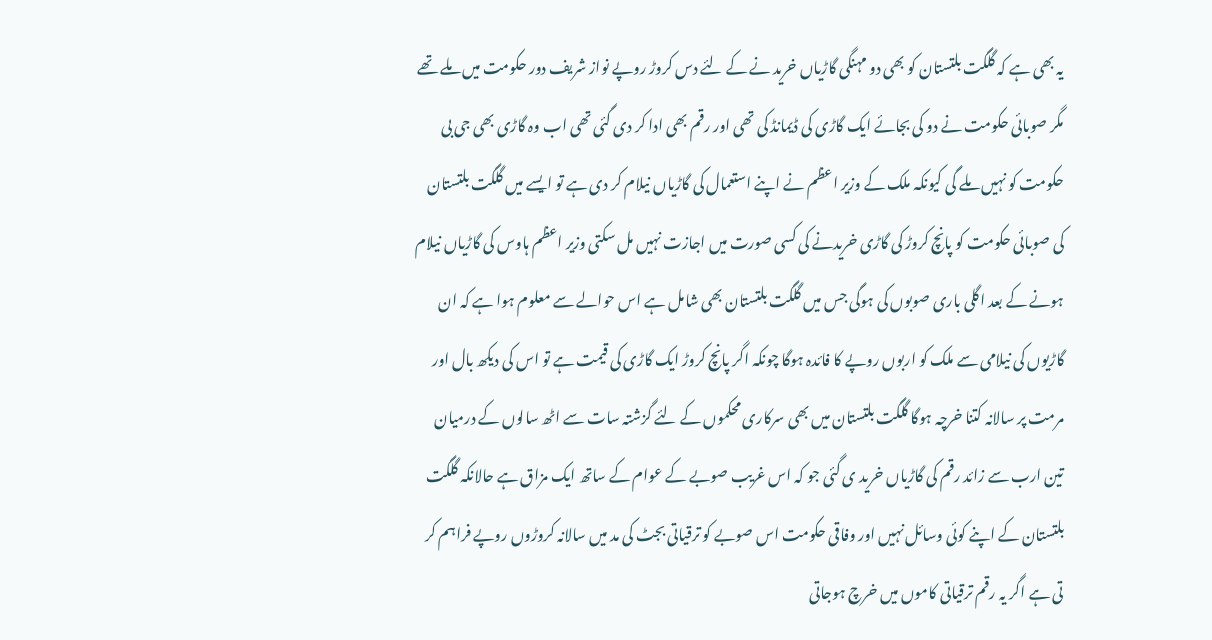یہ بھی ہے کہ گلگت بلتستان کو بھی دو مہنگی گاڑیاں خرید نے کے لئے دس کروڑ روپے نواز شریف دور حکومت میں ملے تھے مگر صوبائی حکومت نے دو کی بجائے ایک گاڑی کی ڈیمانڈ کی تھی اور رقم بھی ادا کر دی گئی تھی اب وہ گاڑی بھی جی بی حکومت کو نہیں ملے گی کیونکہ ملک کے وزیر اعظم نے اپنے استعمال کی گاڑیاں نیلام کر دی ہے تو ایسے میں گلگت بلتستان کی صوبائی حکومت کو پانچ کروڑ کی گاڑی خریدنے کی کسی صورت میں اجازت نہیں مل سکتی وزیر اعظم ہاوس کی گاڑیاں نیلام ہونے کے بعد اگلی باری صوبوں کی ہوگی جس میں گلگت بلتستان بھی شامل ہے اس حوالے سے معلوم ہوا ہے کہ ان گاڑیوں کی نیلامی سے ملک کو اربوں روپے کا فائدہ ہوگا چونکہ اگر پانچ کروڑ ایک گاڑی کی قیمت ہے تو اس کی دیکھ بال اور مرمت پر سالانہ کتنا خرچہ ہوگا گلگت بلتستان میں بھی سرکاری محکموں کے لئے گزشتہ سات سے اٹھ سالوں کے درمیان تین ارب سے زائد رقم کی گاڑیاں خرید ی گئی جو کہ اس غریب صوبے کے عوام کے ساتھ ایک مزاق ہے حالانکہ گلگت بلتستان کے اپنے کوئی وسائل نہیں اور وفاقی حکومت اس صوبے کو ترقیاتی بجٹ کی مد میں سالانہ کروڑوں روپے فراہم کر تی ہے اگر یہ رقم ترقیاتی کاموں میں خرچ ہوجاتی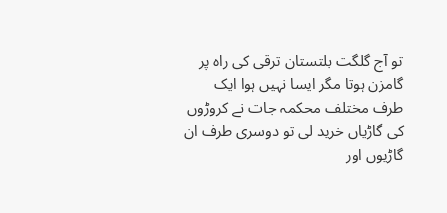تو آج گلگت بلتستان ترقی کی راہ پر گامزن ہوتا مگر ایسا نہیں ہوا ایک طرف مختلف محکمہ جات نے کروڑوں کی گاڑیاں خرید لی تو دوسری طرف ان گاڑیوں اور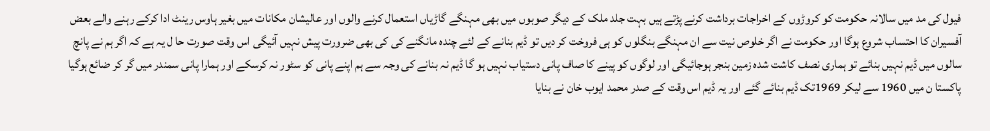فیول کی مد میں سالانہ حکومت کو کروڑوں کے اخراجات برداشت کرنے پڑتے ہیں بہت جلد ملک کے دیگر صوبوں میں بھی مہنگے گاڑیاں استعمال کرنے والوں اور عالیشان مکانات میں بغیر ہاوس رینٹ ادا کرکے رہنے والے بعض آفسیران کا احتساب شروع ہوگا اور حکومت نے اگر خلوص نیت سے ان مہنگے بنگلوں کو ہی فروخت کر دیں تو ڈیم بنانے کے لئے چندہ مانگنے کی کی بھی ضرورت پیش نہیں آئیگی اس وقت صورت حا ل یہ ہے کہ اگر ہم نے پانچ سالوں میں ڈیم نہیں بنائے تو ہماری نصف کاشت شدہ زمین بنجر ہوجائیگی اور لوگوں کو پینے کا صاف پانی دستیاب نہیں ہو گا ڈیم نہ بنانے کی وجہ سے ہم اپنے پانی کو سٹور نہ کرسکے اور ہمارا پانی سمندر میں گر کر ضائع ہوگیا پاکستا ن میں 1960 سے لیکر 1969تک ڈیم بنائے گئے اور یہ ڈیم اس وقت کے صدر محمد ایوب خان نے بنایا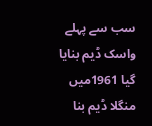سب سے پہلے واسک ڈیم بنایا گیا 1961میں منگلا ڈیم بنا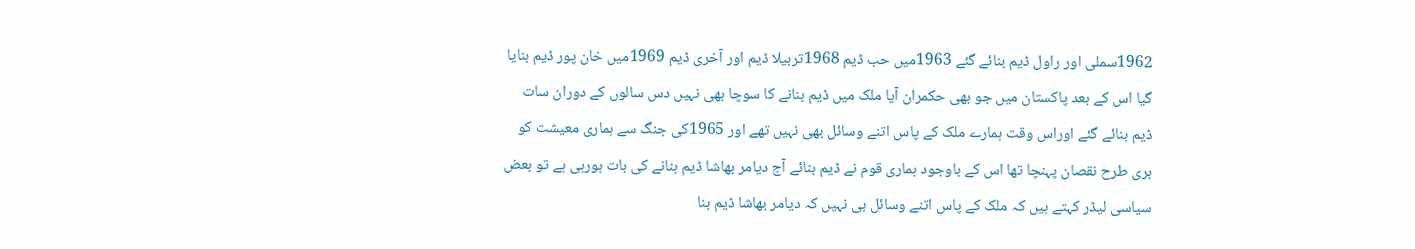1962سملی اور راول ڈیم بنائے گئے 1963میں حب ڈیم 1968تربیلا ڈیم اور آخری ڈیم 1969میں خان پور ڈیم بنایا گیا اس کے بعد پاکستان میں جو بھی حکمران آیا ملک میں ڈیم بنانے کا سوچا بھی نہیں دس سالوں کے دوران سات ڈیم بنائے گئے اوراس وقت ہمارے ملک کے پاس اتنے وسائل بھی نہیں تھے اور 1965کی جنگ سے ہماری معیشت کو بری طرح نقصان پہنچا تھا اس کے باوجود ہماری قوم نے ڈیم بنائے آج دیامر بھاشا ڈیم بنانے کی بات ہورہی ہے تو بعض سیاسی لیڈر کہتے ہیں کہ ملک کے پاس اتنے وسائل ہی نہیں کہ دیامر بھاشا ڈیم بنا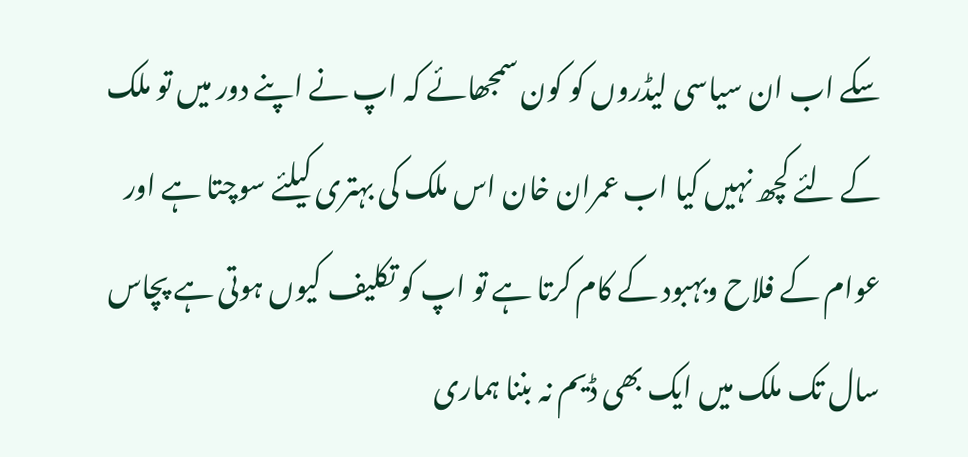سکے اب ان سیاسی لیڈروں کو کون سمجھائے کہ اپ نے اپنے دور میں تو ملک کے لئے کچھ نہیں کیا اب عمران خان اس ملک کی بہتری کیلئے سوچتا ہے اور عوام کے فلاح وبہبود کے کام کرتا ہے تو اپ کو تکلیف کیوں ہوتی ہے پچاس سال تک ملک میں ایک بھی ڈیم نہ بننا ہماری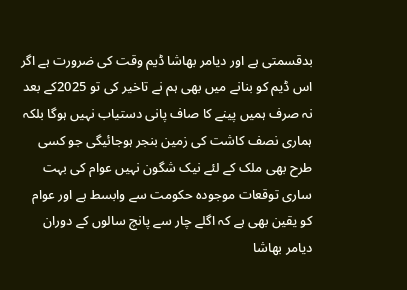بدقسمتی ہے اور دیامر بھاشا ڈیم وقت کی ضرورت ہے اگر اس ڈیم کو بنانے میں بھی ہم نے تاخیر کی تو 2025کے بعد نہ صرف ہمیں پینے کا صاف پانی دستیاب نہیں ہوگا بلکہ ہماری نصف کاشت کی زمین بنجر ہوجائیگی جو کسی طرح بھی ملک کے لئے نیک شگون نہیں عوام کی بہت ساری توقعات موجودہ حکومت سے وابسط ہے اور عوام کو یقین بھی ہے کہ اگلے چار سے پانچ سالوں کے دوران دیامر بھاشا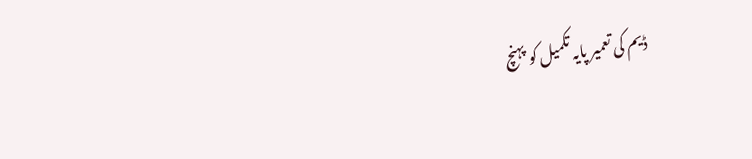ڈیم کی تعمیر پایہ تکمیل کو پہنچ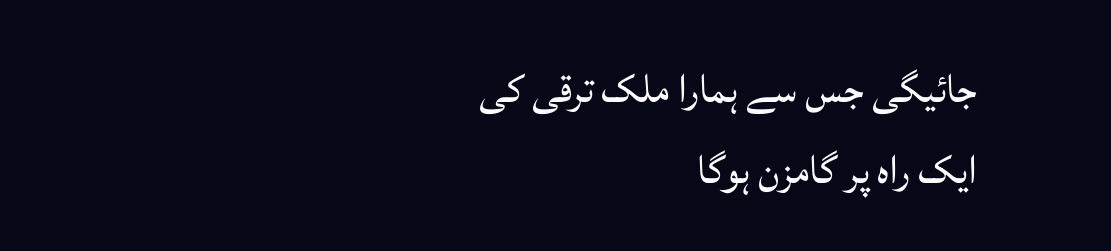جائیگی جس سے ہمارا ملک ترقی کی ایک راہ پر گامزن ہوگا